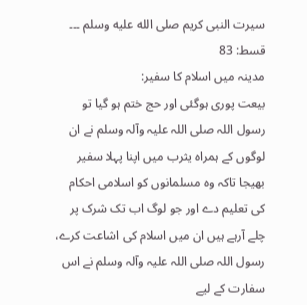سیرت النبی کریم صلى الله عليه وسلم ۔۔۔ قسط: 83
مدینہ میں اسلام کا سفیر:
بیعت پوری ہوگئی اور حج ختم ہو گیا تو رسول اللہ صلی اللہ علیہ وآلہ وسلم نے ان لوگوں کے ہمراہ یثرب میں اپنا پہلا سفیر بھیجا تاکہ وہ مسلمانوں کو اسلامی احکام کی تعلیم دے اور جو لوگ اب تک شرک پر چلے آرہے ہیں ان میں اسلام کی اشاعت کرے، رسول اللہ صلی اللہ علیہ وآلہ وسلم نے اس سفارت کے لیے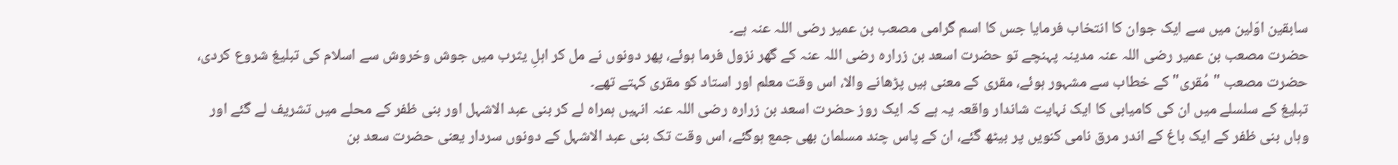سابقین اوّلین میں سے ایک جوان کا انتخاب فرمایا جس کا اسم گرامی مصعب بن عمیر رضی اللہ عنہ ہے۔
حضرت مصعب بن عمیر رضی اللہ عنہ مدینہ پہنچے تو حضرت اسعد بن زرارہ رضی اللہ عنہ کے گھر نزول فرما ہوئے، پھر دونوں نے مل کر اہلِ یثرب میں جوش وخروش سے اسلام کی تبلیغ شروع کردی، حضرت مصعب "مُقری" کے خطاب سے مشہور ہوئے، مقری کے معنی ہیں پڑھانے والا، اس وقت معلم اور استاد کو مقری کہتے تھے۔
تبلیغ کے سلسلے میں ان کی کامیابی کا ایک نہایت شاندار واقعہ یہ ہے کہ ایک روز حضرت اسعد بن زرارہ رضی اللہ عنہ انہیں ہمراہ لے کر بنی عبد الاشہل اور بنی ظفر کے محلے میں تشریف لے گئے اور وہاں بنی ظفر کے ایک باغ کے اندر مرق نامی کنویں پر بیٹھ گئے، ان کے پاس چند مسلمان بھی جمع ہوگئے، اس وقت تک بنی عبد الاشہل کے دونوں سردار یعنی حضرت سعد بن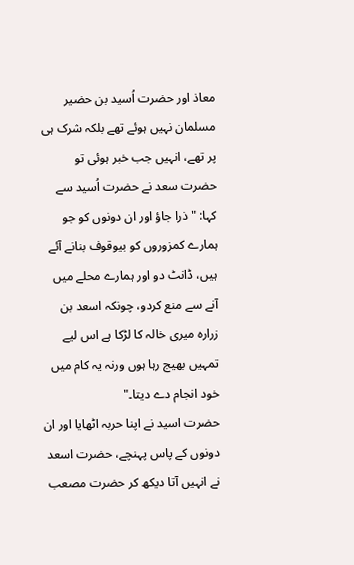معاذ اور حضرت اُسید بن حضیر مسلمان نہیں ہوئے تھے بلکہ شرک ہی پر تھے، انہیں جب خبر ہوئی تو حضرت سعد نے حضرت اُسید سے کہا: "ذرا جاؤ اور ان دونوں کو جو ہمارے کمزوروں کو بیوقوف بنانے آئے ہیں، ڈانٹ دو اور ہمارے محلے میں آنے سے منع کردو، چونکہ اسعد بن زرارہ میری خالہ کا لڑکا ہے اس لیے تمہیں بھیج رہا ہوں ورنہ یہ کام میں خود انجام دے دیتا۔"
حضرت اسید نے اپنا حربہ اٹھایا اور ان دونوں کے پاس پہنچے، حضرت اسعد نے انہیں آتا دیکھ کر حضرت مصعب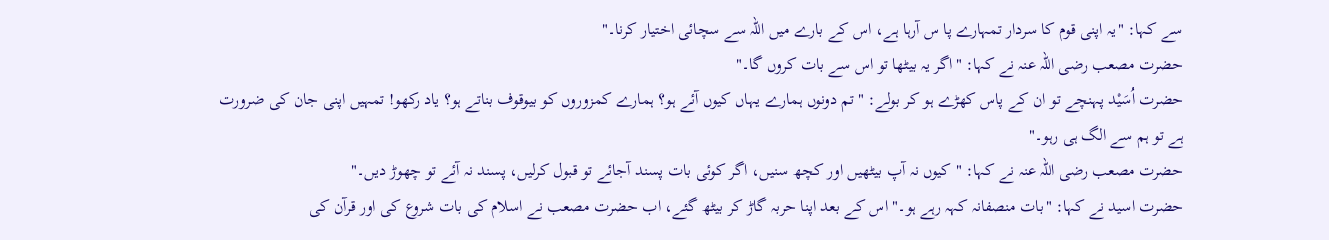سے کہا: "یہ اپنی قوم کا سردار تمہارے پا س آرہا ہے، اس کے بارے میں اللہ سے سچائی اختیار کرنا۔"
حضرت مصعب رضی اللہ عنہ نے کہا: "اگر یہ بیٹھا تو اس سے بات کروں گا۔"
حضرت اُسَیْد پہنچے تو ان کے پاس کھڑے ہو کر بولے: "تم دونوں ہمارے یہاں کیوں آئے ہو؟ ہمارے کمزوروں کو بیوقوف بناتے ہو؟ یاد رکھو! تمہیں اپنی جان کی ضرورت ہے تو ہم سے الگ ہی رہو۔"
حضرت مصعب رضی اللہ عنہ نے کہا: "کیوں نہ آپ بیٹھیں اور کچھ سنیں، اگر کوئی بات پسند آجائے تو قبول کرلیں، پسند نہ آئے تو چھوڑ دیں۔"
حضرت اسید نے کہا: "بات منصفانہ کہہ رہے ہو۔" اس کے بعد اپنا حربہ گاڑ کر بیٹھ گئے، اب حضرت مصعب نے اسلام کی بات شروع کی اور قرآن کی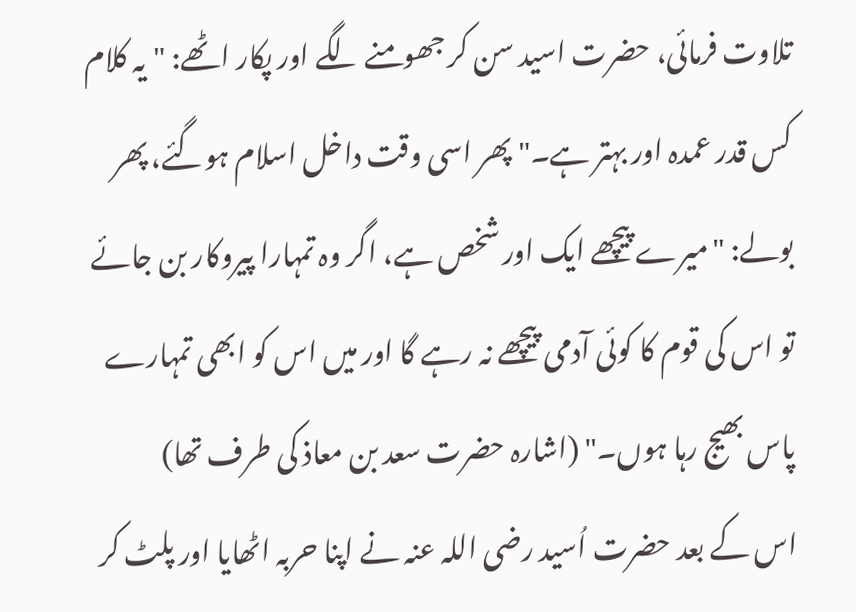تلاوت فرمائی، حضرت اسید سن کر جھومنے لگے اور پکار اٹھے: "یہ کلام کس قدر عمدہ اور بہتر ہے۔" پھر اسی وقت داخل اسلام ہوگئے، پھر بولے: "میرے پیچھے ایک اور شخص ہے، اگر وہ تمہارا پیروکار بن جائے تو اس کی قوم کا کوئی آدمی پیچھے نہ رہے گا اور میں اس کو ابھی تمہارے پاس بھیج رہا ہوں۔" (اشارہ حضرت سعد بن معاذ کی طرف تھا)
اس کے بعد حضرت اُسید رضی اللہ عنہ نے اپنا حربہ اٹھایا اور پلٹ کر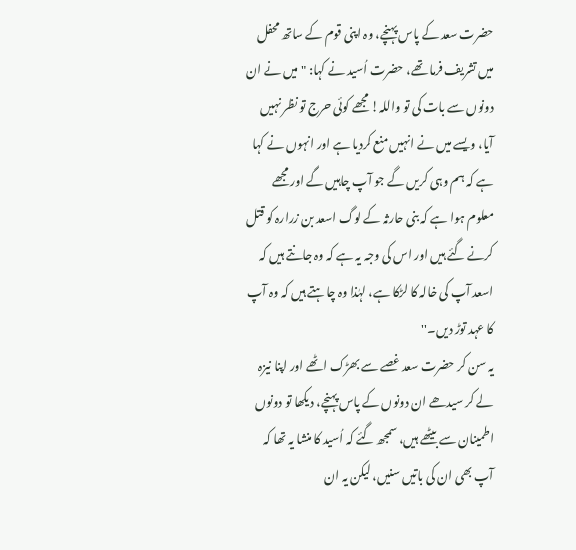حضرت سعد کے پاس پہنچے، وہ اپنی قوم کے ساتھ محفل میں تشریف فرما تھے، حضرت اُسید نے کہا: "میں نے ان دونوں سے بات کی تو واللہ! مجھے کوئی حرج تو نظر نہیں آیا، ویسے میں نے انہیں منع کردیا ہے اور انہوں نے کہا ہے کہ ہم وہی کریں گے جو آپ چاہیں گے اور مجھے معلوم ہوا ہے کہ بنی حارثہ کے لوگ اسعد بن زرارہ کو قتل کرنے گئے ہیں اور اس کی وجہ یہ ہے کہ وہ جانتے ہیں کہ اسعد آپ کی خالہ کا لڑکا ہے، لہٰذا وہ چاہتے ہیں کہ وہ آپ کا عہد توڑ دیں۔''
یہ سن کر حضرت سعد غصے سے بھڑک اٹھے اور اپنا نیزہ لے کر سیدھے ان دونوں کے پاس پہنچے، دیکھا تو دونوں اطمینان سے بیٹھے ہیں، سمجھ گئے کہ اُسید کا منشا یہ تھا کہ آپ بھی ان کی باتیں سنیں، لیکن یہ ان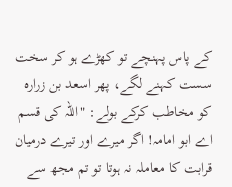کے پاس پہنچے تو کھڑے ہو کر سخت سست کہنے لگے، پھر اسعد بن زرارہ کو مخاطب کرکے بولے: "اللہ کی قسم اے ابو امامہ! اگر میرے اور تیرے درمیان قرابت کا معاملہ نہ ہوتا تو تم مجھ سے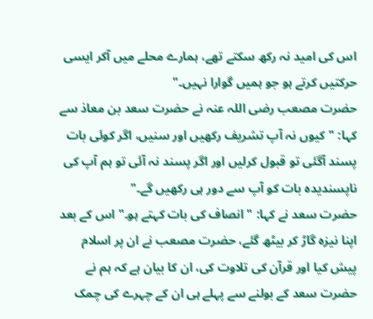اس کی امید نہ رکھ سکتے تھے، ہمارے محلے میں آکر ایسی حرکتیں کرتے ہو جو ہمیں گوارا نہیں۔"
حضرت مصعب رضی اللہ عنہ نے حضرت سعد بن معاذ سے کہا: "کیوں نہ آپ تشریف رکھیں اور سنیں، اگر کوئی بات پسند آگئی تو قبول کرلیں اور اگر پسند نہ آئی تو ہم آپ کی ناپسندیدہ بات کو آپ سے دور ہی رکھیں گے۔"
حضرت سعد نے کہا: "انصاف کی بات کہتے ہو۔" اس کے بعد اپنا نیزہ گاڑ کر بیٹھ گئے، حضرت مصعب نے ان پر اسلام پیش کیا اور قرآن کی تلاوت کی، ان کا بیان ہے کہ ہم نے حضرت سعد کے بولنے سے پہلے ہی ان کے چہرے کی چمک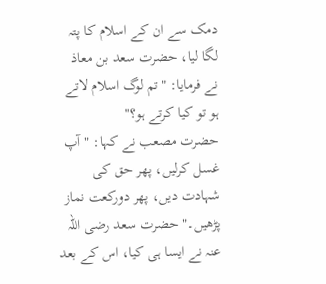دمک سے ان کے اسلام کا پتہ لگا لیا، حضرت سعد بن معاذ نے فرمایا: "تم لوگ اسلام لاتے ہو تو کیا کرتے ہو؟"
حضرت مصعب نے کہا: "آپ غسل کرلیں، پھر حق کی شہادت دیں، پھر دورکعت نماز پڑھیں۔" حضرت سعد رضی اللہ عنہ نے ایسا ہی کیا، اس کے بعد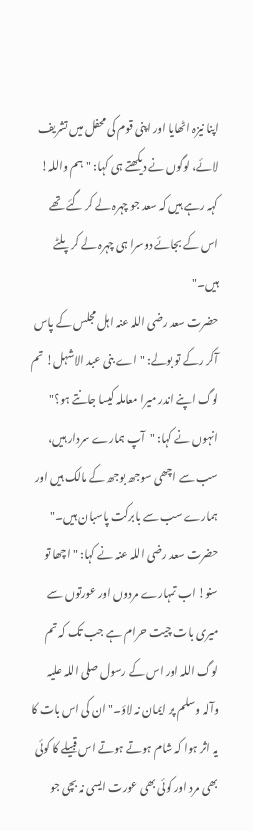اپنا نیزہ اٹھایا اور اپنی قوم کی محفل میں تشریف لائے، لوگوں نے دیکھتے ہی کہا: "ہم واللہ! کہہ رہے ہیں کہ سعد جو چہرہ لے کر گئے تھے اس کے بجائے دوسرا ہی چہرہ لے کر پلٹے ہیں۔"
حضرت سعد رضی اللہ عنہ اہل مجلس کے پاس آکر رکے تو بولے: "اے بنی عبد الاشہل! تم لوگ اپنے اندر میرا معاملہ کیسا جانتے ہو؟"
انہوں نے کہا: "آپ ہمارے سردار ہیں، سب سے اچھی سوجھ بوجھ کے مالک ہیں اور ہمارے سب سے بابرکت پاسبان ہیں۔"
حضرت سعد رضی اللہ عنہ نے کہا: "اچھا تو سنو! اب تمہارے مردوں اور عورتوں سے میری بات چیت حرام ہے جب تک کہ تم لوگ اللہ اور اس کے رسول صلی اللہ علیہ وآلہ وسلم پر ایمان نہ لاؤ۔" ان کی اس بات کا یہ اثر ہوا کہ شام ہوتے ہوتے اس قبیلے کا کوئی بھی مرد اور کوئی بھی عورت ایسی نہ بچی جو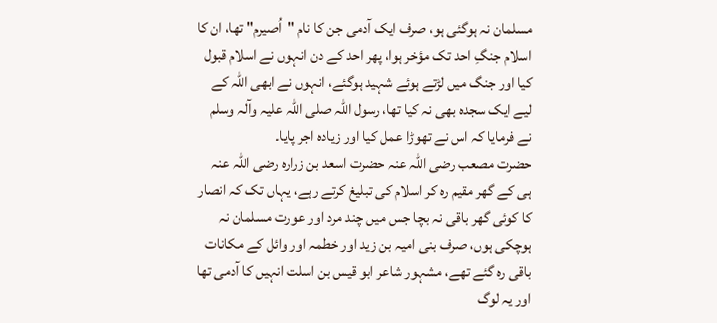مسلمان نہ ہوگئی ہو، صرف ایک آدمی جن کا نام "اُصیرم" تھا، ان کا اسلام جنگِ احد تک مؤخر ہوا، پھر احد کے دن انہوں نے اسلام قبول کیا اور جنگ میں لڑتے ہوئے شہید ہوگئے، انہوں نے ابھی اللہ کے لیے ایک سجدہ بھی نہ کیا تھا، رسول اللہ صلی اللہ علیہ وآلہ وسلم نے فرمایا کہ اس نے تھوڑا عمل کیا اور زیادہ اجر پایا۔
حضرت مصعب رضی اللہ عنہ حضرت اسعد بن زرارہ رضی اللہ عنہ ہی کے گھر مقیم رہ کر اسلام کی تبلیغ کرتے رہے، یہاں تک کہ انصار کا کوئی گھر باقی نہ بچا جس میں چند مرد اور عورت مسلمان نہ ہوچکی ہوں، صرف بنی امیہ بن زید اور خطمہ اور وائل کے مکانات باقی رہ گئے تھے، مشہور شاعر ابو قیس بن اسلت انہیں کا آدمی تھا اور یہ لوگ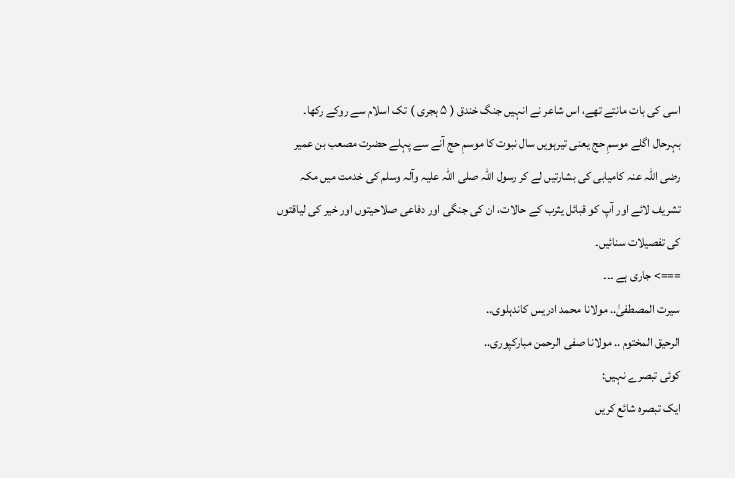اسی کی بات مانتے تھے، اس شاعر نے انہیں جنگ خندق ( ۵ ہجری ) تک اسلام سے روکے رکھا۔
بہرحال اگلے موسمِ حج یعنی تیرہویں سال نبوت کا موسمِ حج آنے سے پہلے حضرت مصعب بن عمیر رضی اللہ عنہ کامیابی کی بشارتیں لے کر رسول اللہ صلی اللہ علیہ وآلہ وسلم کی خدمت میں مکہ تشریف لائے اور آپ کو قبائل یثرب کے حالات، ان کی جنگی اور دفاعی صلاحیتوں اور خیر کی لیاقتوں کی تفصیلات سنائیں۔
===> جاری ہے ۔۔۔
سیرت المصطفیٰ.. مولانا محمد ادریس کاندہلوی..
الرحیق المختوم .. مولانا صفی الرحمن مبارکپوری..
کوئی تبصرے نہیں:
ایک تبصرہ شائع کریں